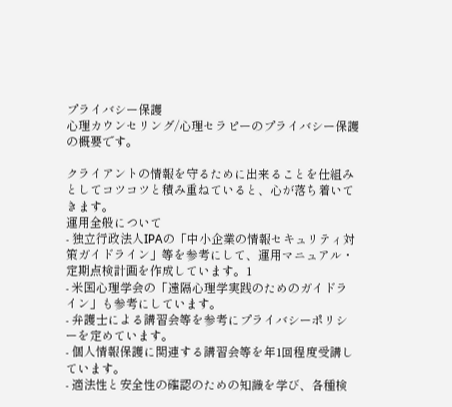プライバシー保護
心理カウンセリング/心理セラピーのプライバシー保護の概要です。

クライアントの情報を守るために出来ることを仕組みとしてコツコツと積み重ねていると、心が落ち着いてきます。
運用全般について
- 独立行政法人IPAの「中小企業の情報セキュリティ対策ガイドライン」等を参考にして、運用マニュアル・定期点検計画を作成しています。1
- 米国心理学会の「遠隔心理学実践のためのガイドライン」も参考にしています。
- 弁護士による講習会等を参考にプライバシーポリシーを定めています。
- 個人情報保護に関連する講習会等を年1回程度受講しています。
- 適法性と安全性の確認のための知識を学び、各種検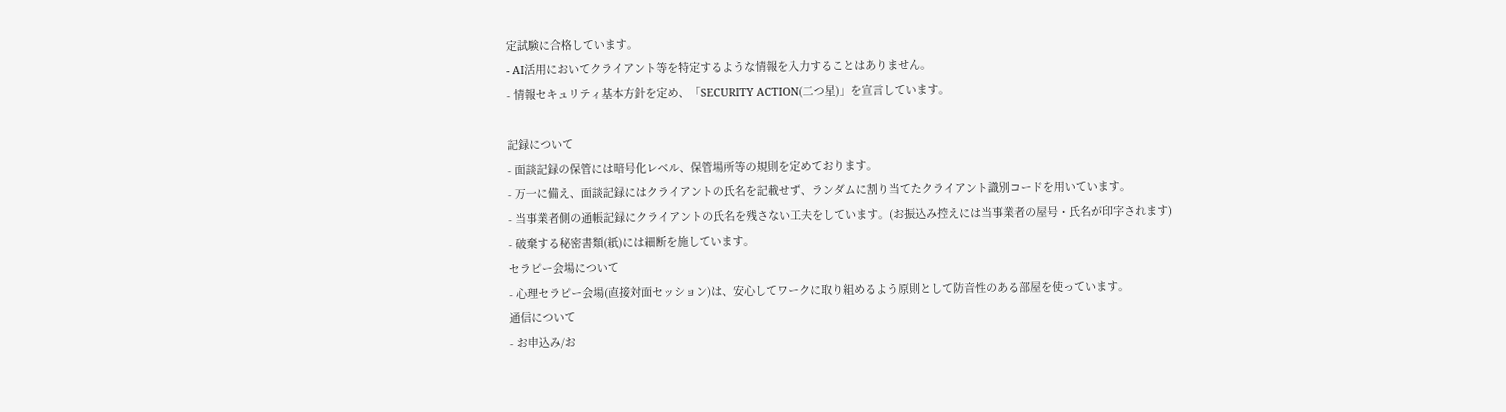定試験に合格しています。
- AI活用においてクライアント等を特定するような情報を入力することはありません。
- 情報セキュリティ基本方針を定め、「SECURITY ACTION(二つ星)」を宣言しています。

記録について
- 面談記録の保管には暗号化レベル、保管場所等の規則を定めております。
- 万一に備え、面談記録にはクライアントの氏名を記載せず、ランダムに割り当てたクライアント識別コードを用いています。
- 当事業者側の通帳記録にクライアントの氏名を残さない工夫をしています。(お振込み控えには当事業者の屋号・氏名が印字されます)
- 破棄する秘密書類(紙)には細断を施しています。
セラピー会場について
- 心理セラピー会場(直接対面セッション)は、安心してワークに取り組めるよう原則として防音性のある部屋を使っています。
通信について
- お申込み/お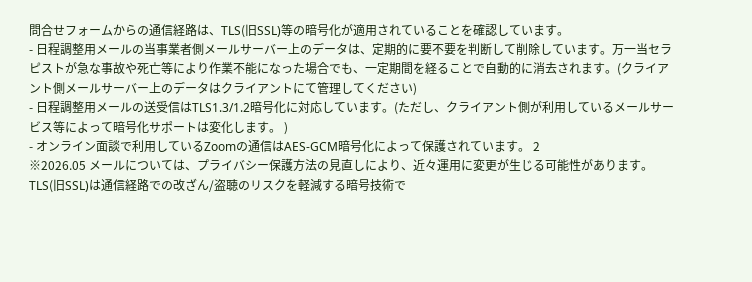問合せフォームからの通信経路は、TLS(旧SSL)等の暗号化が適用されていることを確認しています。
- 日程調整用メールの当事業者側メールサーバー上のデータは、定期的に要不要を判断して削除しています。万一当セラピストが急な事故や死亡等により作業不能になった場合でも、一定期間を経ることで自動的に消去されます。(クライアント側メールサーバー上のデータはクライアントにて管理してください)
- 日程調整用メールの送受信はTLS1.3/1.2暗号化に対応しています。(ただし、クライアント側が利用しているメールサービス等によって暗号化サポートは変化します。 )
- オンライン面談で利用しているZoomの通信はAES-GCM暗号化によって保護されています。 2
※2026.05 メールについては、プライバシー保護方法の見直しにより、近々運用に変更が生じる可能性があります。
TLS(旧SSL)は通信経路での改ざん/盗聴のリスクを軽減する暗号技術で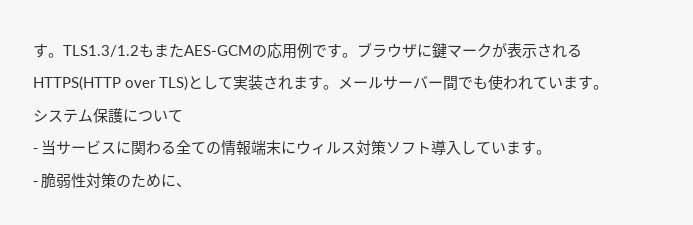す。TLS1.3/1.2もまたAES-GCMの応用例です。ブラウザに鍵マークが表示されるHTTPS(HTTP over TLS)として実装されます。メールサーバー間でも使われています。
システム保護について
- 当サービスに関わる全ての情報端末にウィルス対策ソフト導入しています。
- 脆弱性対策のために、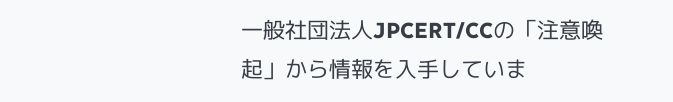一般社団法人JPCERT/CCの「注意喚起」から情報を入手していま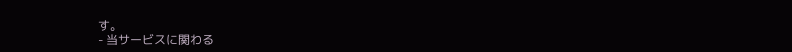す。
- 当サービスに関わる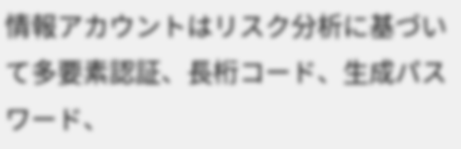情報アカウントはリスク分析に基づいて多要素認証、長桁コード、生成パスワード、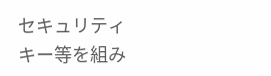セキュリティキー等を組み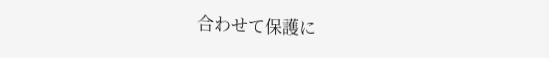合わせて保護に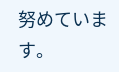努めています。